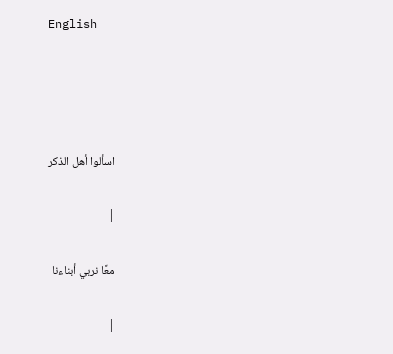English




اسألوا أهل الذكر

|

معًا نربي أبناءنا

|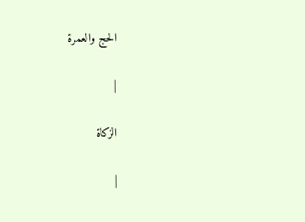الحج والعمرة

|

الزكاة

|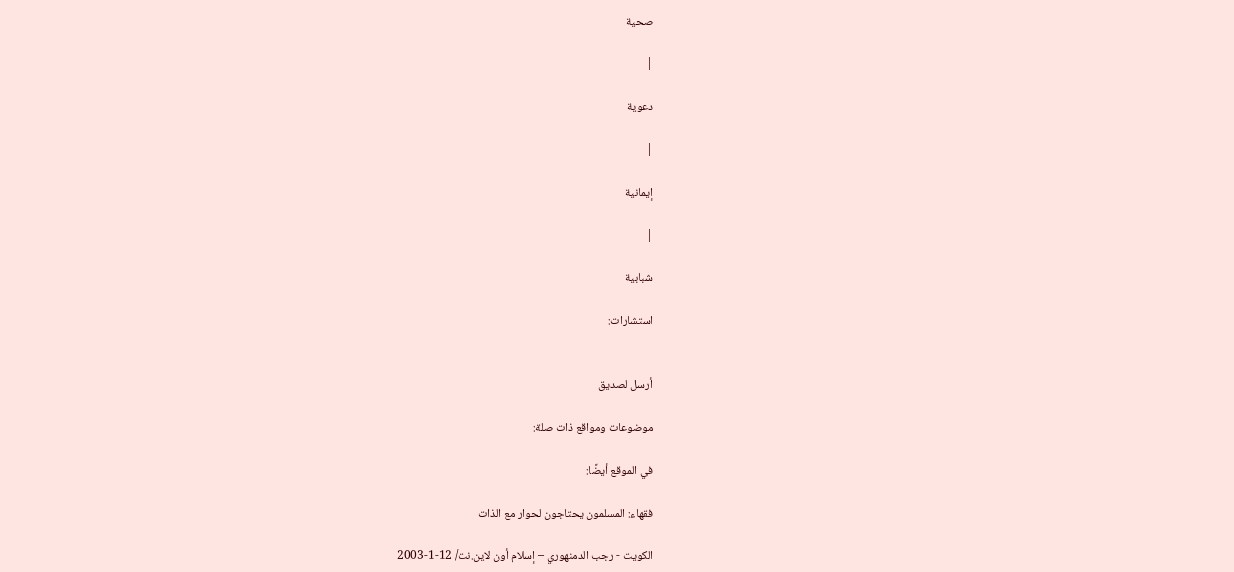صحية

|

دعوية

|

إيمانية

|

شبابية

استشارات:


أرسل لصديق

موضوعات ومواقع ذات صلة:

في الموقع أيضًا:

فقهاء: المسلمون يحتاجون لحوار مع الذات

الكويت - رجب الدمنهوري – إسلام أون لاين.نت/ 12-1-2003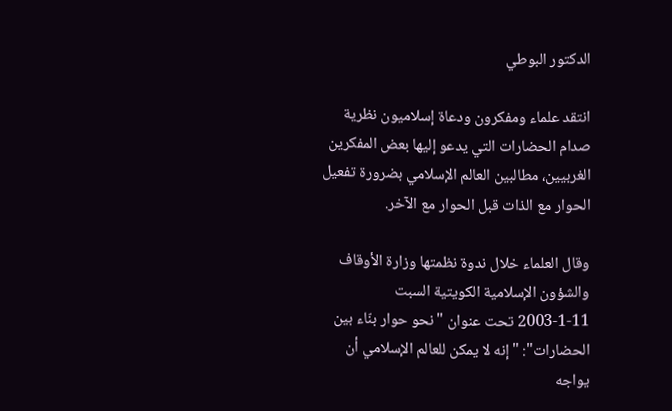الدكتور البوطي

انتقد علماء ومفكرون ودعاة إسلاميون نظرية صدام الحضارات التي يدعو إليها بعض المفكرين الغربيين، مطالبين العالم الإسلامي بضرورة تفعيل الحوار مع الذات قبل الحوار مع الآخر.

وقال العلماء خلال ندوة نظمتها وزارة الأوقاف والشؤون الإسلامية الكويتية السبت 11-1-2003 تحت عنوان "نحو حوار بنّاء بين الحضارات": "إنه لا يمكن للعالم الإسلامي أن يواجه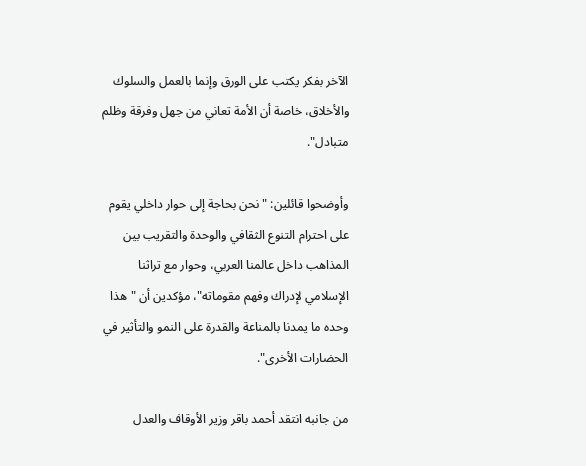الآخر بفكر يكتب على الورق وإنما بالعمل والسلوك والأخلاق، خاصة أن الأمة تعاني من جهل وفرقة وظلم متبادل".

وأوضحوا قائلين: "نحن بحاجة إلى حوار داخلي يقوم على احترام التنوع الثقافي والوحدة والتقريب بين المذاهب داخل عالمنا العربي، وحوار مع تراثنا الإسلامي لإدراك وفهم مقوماته"، مؤكدين أن "هذا وحده ما يمدنا بالمناعة والقدرة على النمو والتأثير في الحضارات الأخرى".

من جانبه انتقد أحمد باقر وزير الأوقاف والعدل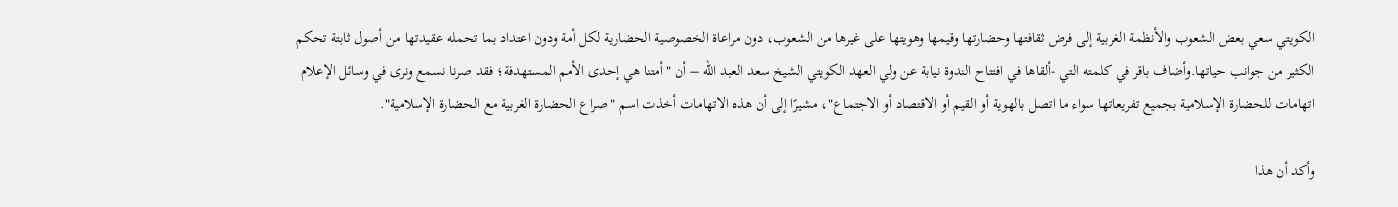الكويتي سعي بعض الشعوب والأنظمة الغربية إلى فرض ثقافتها وحضارتها وقيمها وهويتها على غيرها من الشعوب، دون مراعاة الخصوصية الحضارية لكل أمة ودون اعتداد بما تحمله عقيدتها من أصول ثابتة تحكم الكثير من جوانب حياتها.وأضاف باقر في كلمته التي -ألقاها في افتتاح الندوة نيابة عن ولي العهد الكويتي الشيخ سعد العبد الله – أن "أمتنا هي إحدى الأمم المستهدفة؛ فقد صرنا نسمع ونرى في وسائل الإعلام اتهامات للحضارة الإسلامية بجميع تفريعاتها سواء ما اتصل بالهوية أو القيم أو الاقتصاد أو الاجتماع"، مشيرًا إلى أن هذه الاتهامات أخذت اسم "صراع الحضارة الغربية مع الحضارة الإسلامية".

وأكد أن هذا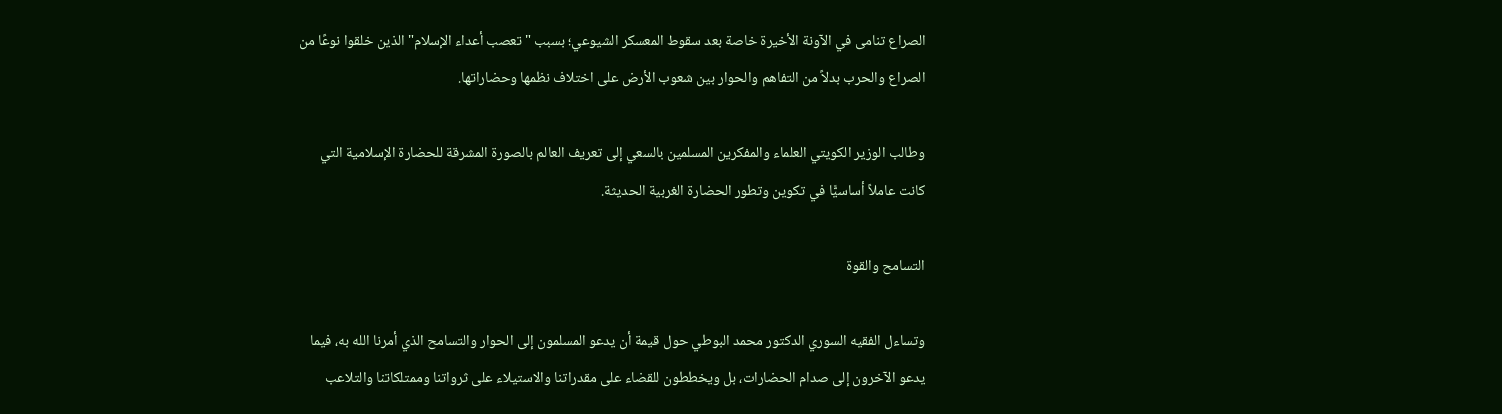الصراع تنامى في الآونة الأخيرة خاصة بعد سقوط المعسكر الشيوعي؛ بسبب "تعصب أعداء الإسلام" الذين خلقوا نوعًا من الصراع والحرب بدلاً من التفاهم والحوار بين شعوب الأرض على اختلاف نظمها وحضاراتها.

وطالب الوزير الكويتي العلماء والمفكرين المسلمين بالسعي إلى تعريف العالم بالصورة المشرقة للحضارة الإسلامية التي كانت عاملاً أساسيًّا في تكوين وتطور الحضارة الغربية الحديثة.

التسامح والقوة

وتساءل الفقيه السوري الدكتور محمد البوطي حول قيمة أن يدعو المسلمون إلى الحوار والتسامح الذي أمرنا الله به، فيما يدعو الآخرون إلى صدام الحضارات، بل ويخططون للقضاء على مقدراتنا والاستيلاء على ثرواتنا وممتلكاتنا والتلاعب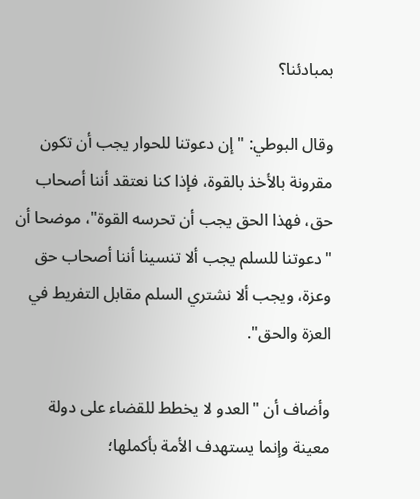بمبادئنا؟

وقال البوطي: "إن دعوتنا للحوار يجب أن تكون مقرونة بالأخذ بالقوة، فإذا كنا نعتقد أننا أصحاب حق، فهذا الحق يجب أن تحرسه القوة"، موضحا أن "دعوتنا للسلم يجب ألا تنسينا أننا أصحاب حق وعزة، ويجب ألا نشتري السلم مقابل التفريط في العزة والحق".

وأضاف أن "العدو لا يخطط للقضاء على دولة معينة وإنما يستهدف الأمة بأكملها؛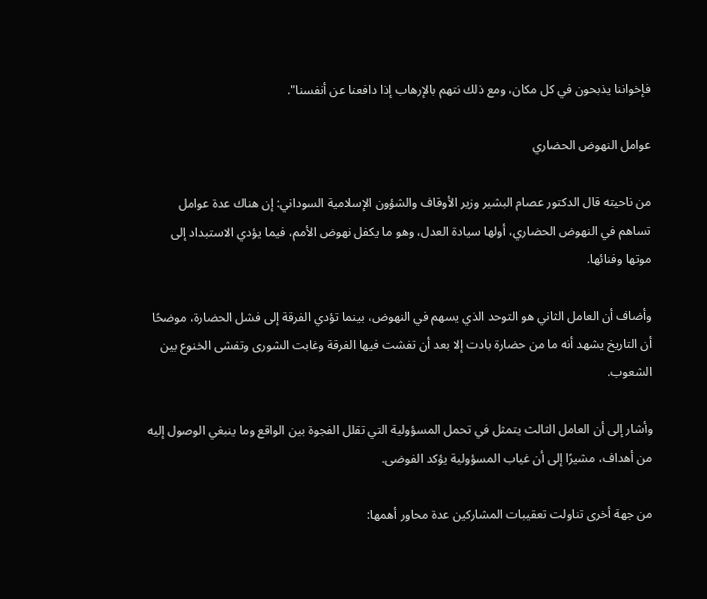فإخواننا يذبحون في كل مكان، ومع ذلك نتهم بالإرهاب إذا دافعنا عن أنفسنا".

عوامل النهوض الحضاري

من ناحيته قال الدكتور عصام البشير وزير الأوقاف والشؤون الإسلامية السوداني: إن هناك عدة عوامل تساهم في النهوض الحضاري، أولها سيادة العدل، وهو ما يكفل نهوض الأمم، فيما يؤدي الاستبداد إلى موتها وفنائها.

وأضاف أن العامل الثاني هو التوحد الذي يسهم في النهوض، بينما تؤدي الفرقة إلى فشل الحضارة، موضحًا أن التاريخ يشهد أنه ما من حضارة بادت إلا بعد أن تفشت فيها الفرقة وغابت الشورى وتفشى الخنوع بين الشعوب.

وأشار إلى أن العامل الثالث يتمثل في تحمل المسؤولية التي تقلل الفجوة بين الواقع وما ينبغي الوصول إليه من أهداف، مشيرًا إلى أن غياب المسؤولية يؤكد الفوضى.

من جهة أخرى تناولت تعقيبات المشاركين عدة محاور أهمها: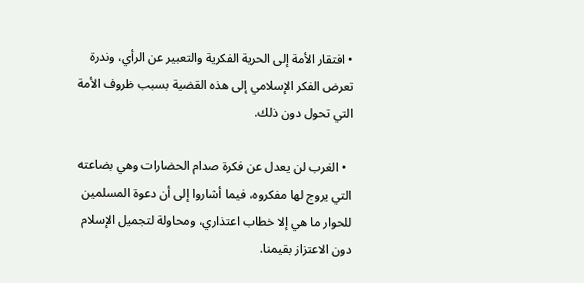• افتقار الأمة إلى الحرية الفكرية والتعبير عن الرأي، وندرة تعرض الفكر الإسلامي إلى هذه القضية بسبب ظروف الأمة التي تحول دون ذلك.

  • الغرب لن يعدل عن فكرة صدام الحضارات وهي بضاعته التي يروج لها مفكروه، فيما أشاروا إلى أن دعوة المسلمين للحوار ما هي إلا خطاب اعتذاري، ومحاولة لتجميل الإسلام دون الاعتزاز بقيمنا.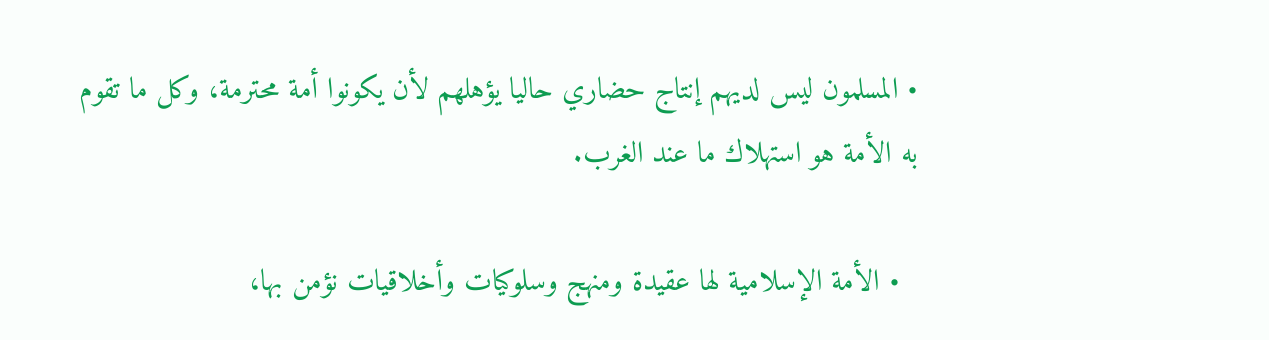• المسلمون ليس لديهم إنتاج حضاري حاليا يؤهلهم لأن يكونوا أمة محترمة، وكل ما تقوم به الأمة هو استهلاك ما عند الغرب.

  • الأمة الإسلامية لها عقيدة ومنهج وسلوكيات وأخلاقيات نؤمن بها،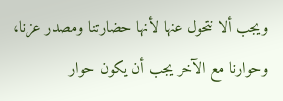ويجب ألا نتحول عنها لأنها حضارتنا ومصدر عزنا، وحوارنا مع الآخر يجب أن يكون حوار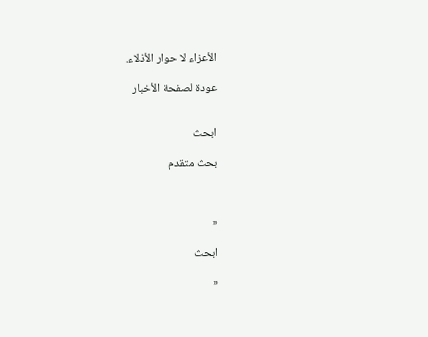الأعزاء لا حوار الأذلاء.

عودة لصفحة الأخبار


ابحث

بحث متقدم



«

ابحث

«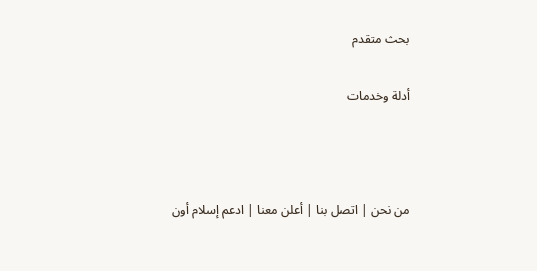بحث متقدم

أدلة وخدمات



من نحن | اتصل بنا | أعلن معنا | ادعم إسلام أون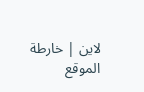لاين | خارطة الموقع